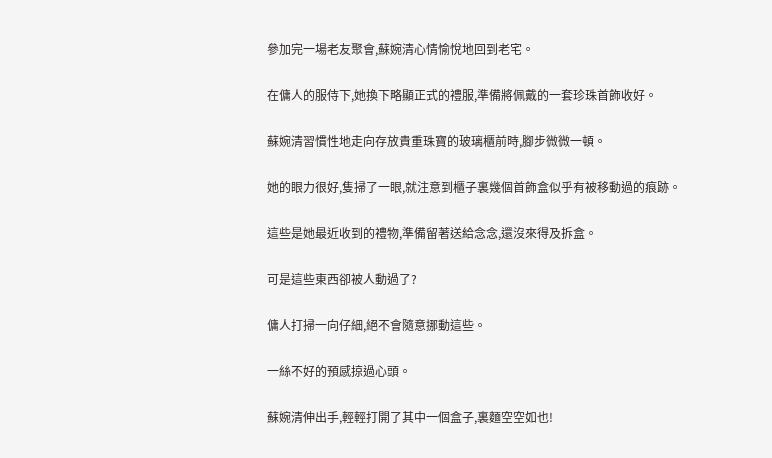參加完一場老友聚會,蘇婉清心情愉悅地回到老宅。

在傭人的服侍下,她換下略顯正式的禮服,準備將佩戴的一套珍珠首飾收好。

蘇婉清習慣性地走向存放貴重珠寶的玻璃櫃前時,腳步微微一頓。

她的眼力很好,隻掃了一眼,就注意到櫃子裏幾個首飾盒似乎有被移動過的痕跡。

這些是她最近收到的禮物,準備留著送給念念,還沒來得及拆盒。

可是這些東西卻被人動過了?

傭人打掃一向仔細,絕不會隨意挪動這些。

一絲不好的預感掠過心頭。

蘇婉清伸出手,輕輕打開了其中一個盒子,裏麵空空如也!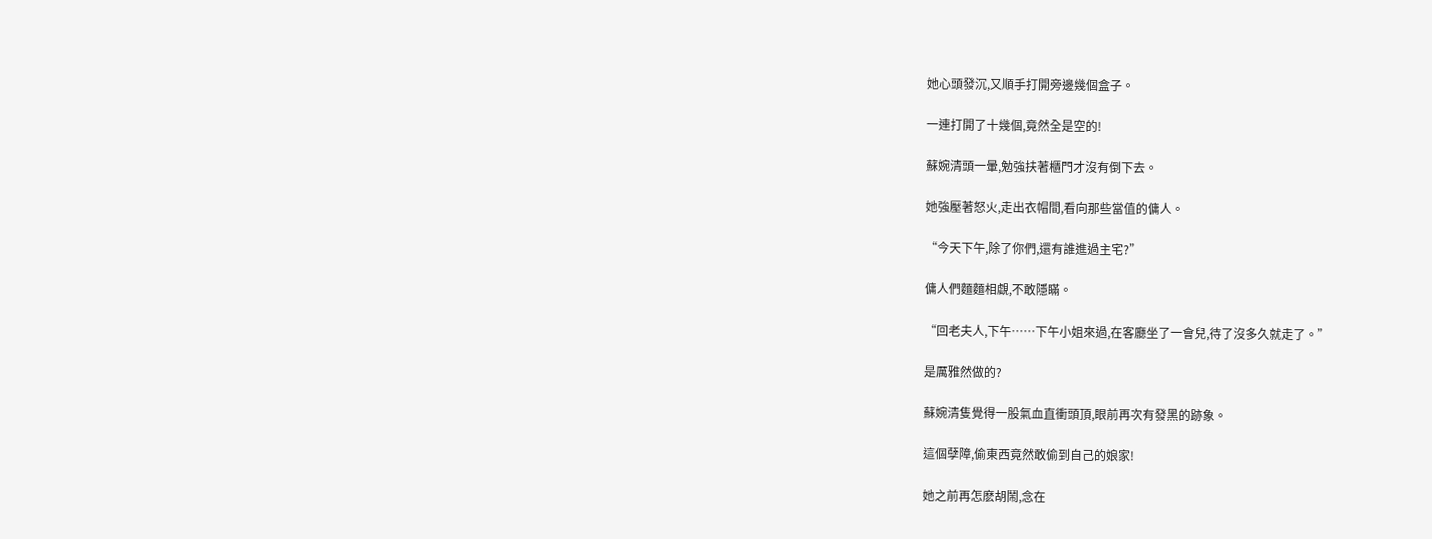她心頭發沉,又順手打開旁邊幾個盒子。

一連打開了十幾個,竟然全是空的!

蘇婉清頭一暈,勉強扶著櫃門才沒有倒下去。

她強壓著怒火,走出衣帽間,看向那些當值的傭人。

“今天下午,除了你們,還有誰進過主宅?”

傭人們麵麵相覷,不敢隱瞞。

“回老夫人,下午……下午小姐來過,在客廳坐了一會兒,待了沒多久就走了。”

是厲雅然做的?

蘇婉清隻覺得一股氣血直衝頭頂,眼前再次有發黑的跡象。

這個孽障,偷東西竟然敢偷到自己的娘家!

她之前再怎麽胡鬧,念在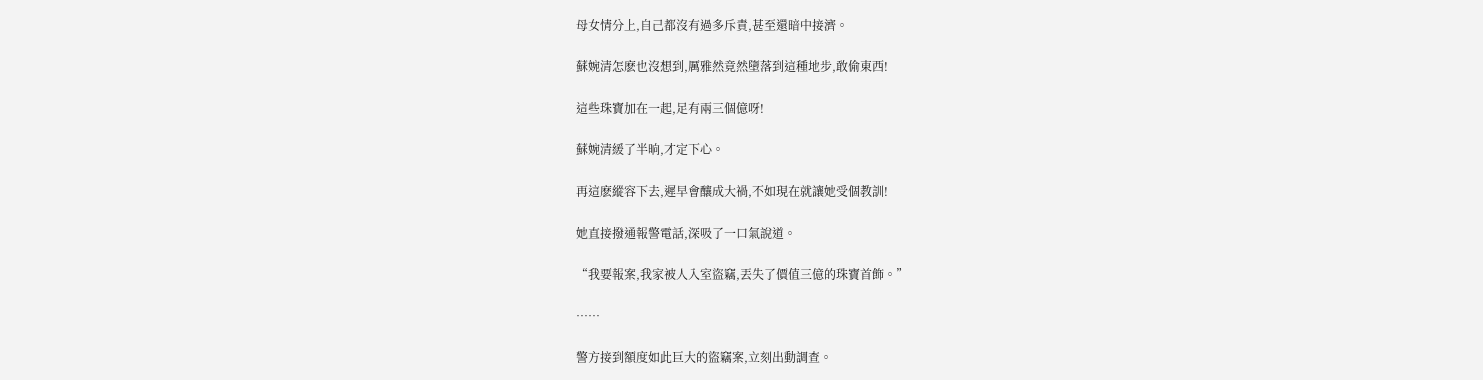母女情分上,自己都沒有過多斥責,甚至還暗中接濟。

蘇婉清怎麽也沒想到,厲雅然竟然墮落到這種地步,敢偷東西!

這些珠寶加在一起,足有兩三個億呀!

蘇婉清緩了半晌,才定下心。

再這麽縱容下去,遲早會釀成大禍,不如現在就讓她受個教訓!

她直接撥通報警電話,深吸了一口氣說道。

“我要報案,我家被人入室盜竊,丟失了價值三億的珠寶首飾。”

……

警方接到額度如此巨大的盜竊案,立刻出動調查。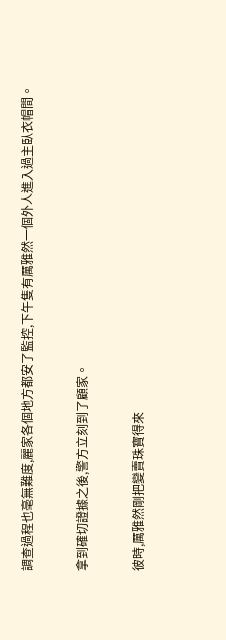調查過程也毫無難度,麗家各個地方都安了監控,下午隻有厲雅然一個外人進入過主臥衣帽間。

拿到確切證據之後,警方立刻到了顧家。

彼時,厲雅然剛把變賣珠寶得來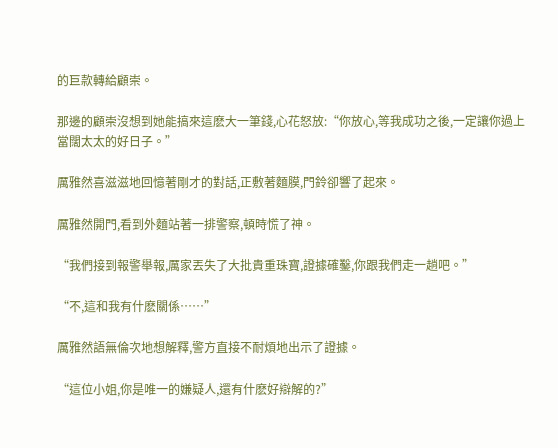的巨款轉給顧崇。

那邊的顧崇沒想到她能搞來這麽大一筆錢,心花怒放:“你放心,等我成功之後,一定讓你過上當闊太太的好日子。”

厲雅然喜滋滋地回憶著剛才的對話,正敷著麵膜,門鈴卻響了起來。

厲雅然開門,看到外麵站著一排警察,頓時慌了神。

“我們接到報警舉報,厲家丟失了大批貴重珠寶,證據確鑿,你跟我們走一趟吧。”

“不,這和我有什麽關係……”

厲雅然語無倫次地想解釋,警方直接不耐煩地出示了證據。

“這位小姐,你是唯一的嫌疑人,還有什麽好辯解的?”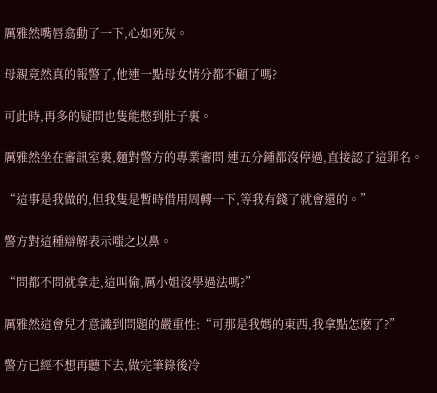厲雅然嘴唇翕動了一下,心如死灰。

母親竟然真的報警了,他連一點母女情分都不顧了嗎?

可此時,再多的疑問也隻能憋到肚子裏。

厲雅然坐在審訊室裏,麵對警方的專業審問 連五分鍾都沒停過,直接認了這罪名。

“這事是我做的,但我隻是暫時借用周轉一下,等我有錢了就會還的。”

警方對這種辯解表示嗤之以鼻。

“問都不問就拿走,這叫偷,厲小姐沒學過法嗎?”

厲雅然這會兒才意識到問題的嚴重性:“可那是我媽的東西,我拿點怎麽了?”

警方已經不想再聽下去,做完筆錄後冷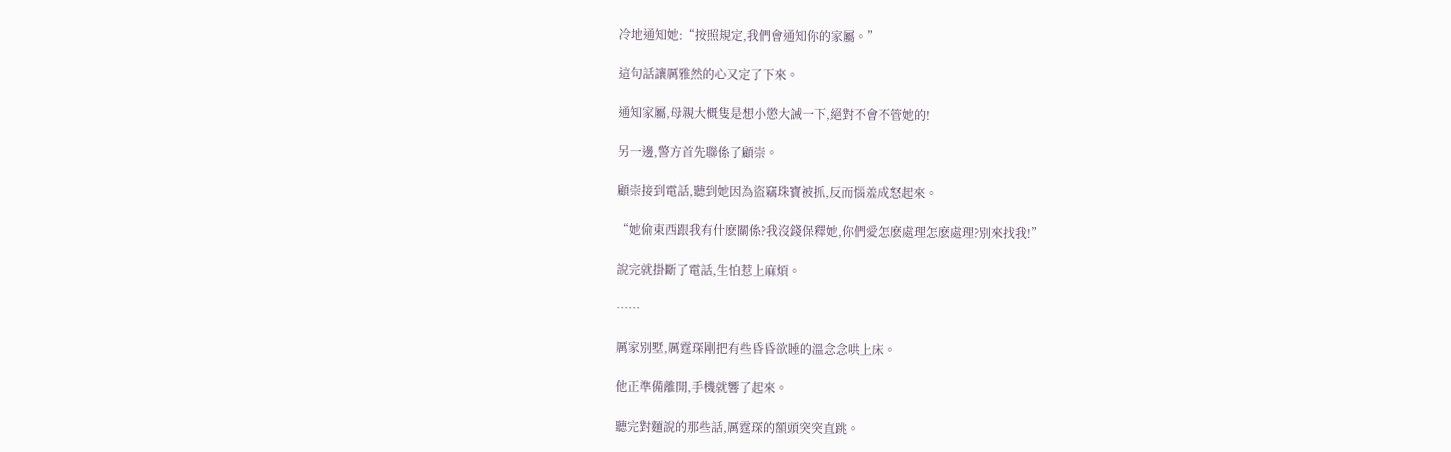冷地通知她:“按照規定,我們會通知你的家屬。”

這句話讓厲雅然的心又定了下來。

通知家屬,母親大概隻是想小懲大誡一下,絕對不會不管她的!

另一邊,警方首先聯係了顧崇。

顧崇接到電話,聽到她因為盜竊珠寶被抓,反而惱羞成怒起來。

“她偷東西跟我有什麽關係?我沒錢保釋她,你們愛怎麽處理怎麽處理?別來找我!”

說完就掛斷了電話,生怕惹上麻煩。

……

厲家別墅,厲霆琛剛把有些昏昏欲睡的溫念念哄上床。

他正準備離開,手機就響了起來。

聽完對麵說的那些話,厲霆琛的額頭突突直跳。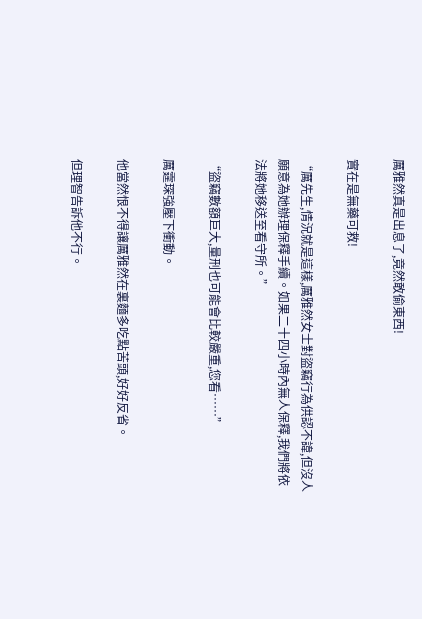厲雅然真是出息了,竟然敢偷東西!

實在是無藥可救!

“厲先生,情況就是這樣,厲雅然女士對盜竊行為供認不諱,但沒人願意為她辦理保釋手續。如果二十四小時內無人保釋,我們將依法將她移送至看守所。”

“盜竊數額巨大,量刑也可能會比較嚴重,您看……”

厲霆琛強壓下衝動。

他當然恨不得讓厲雅然在裏麵多吃點苦頭,好好反省。

但理智告訴他不行。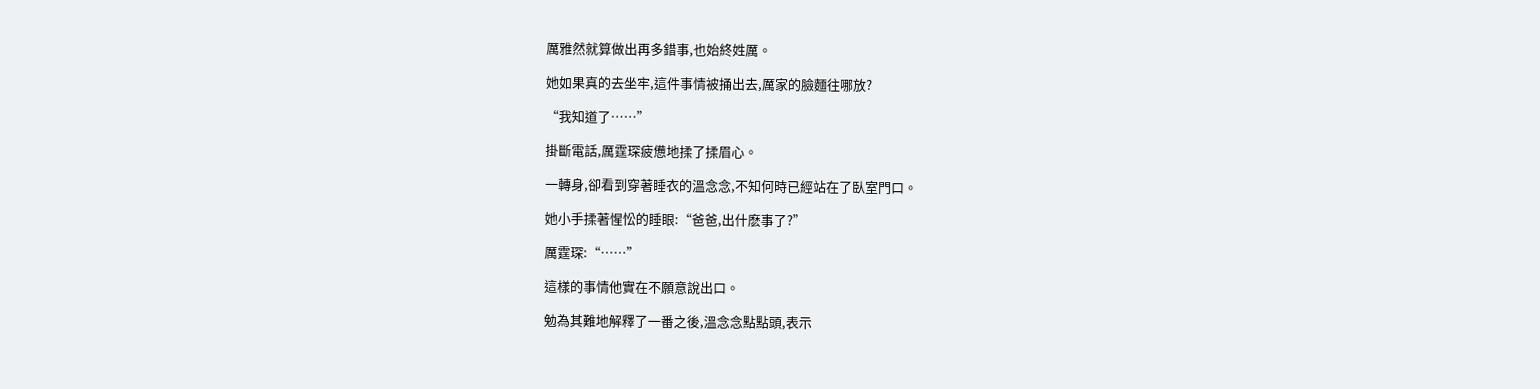厲雅然就算做出再多錯事,也始終姓厲。

她如果真的去坐牢,這件事情被捅出去,厲家的臉麵往哪放?

“我知道了……”

掛斷電話,厲霆琛疲憊地揉了揉眉心。

一轉身,卻看到穿著睡衣的溫念念,不知何時已經站在了臥室門口。

她小手揉著惺忪的睡眼:“爸爸,出什麽事了?”

厲霆琛:“……”

這樣的事情他實在不願意說出口。

勉為其難地解釋了一番之後,溫念念點點頭,表示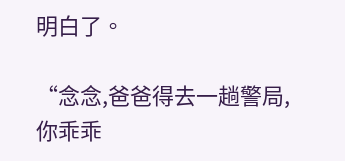明白了。

“念念,爸爸得去一趟警局,你乖乖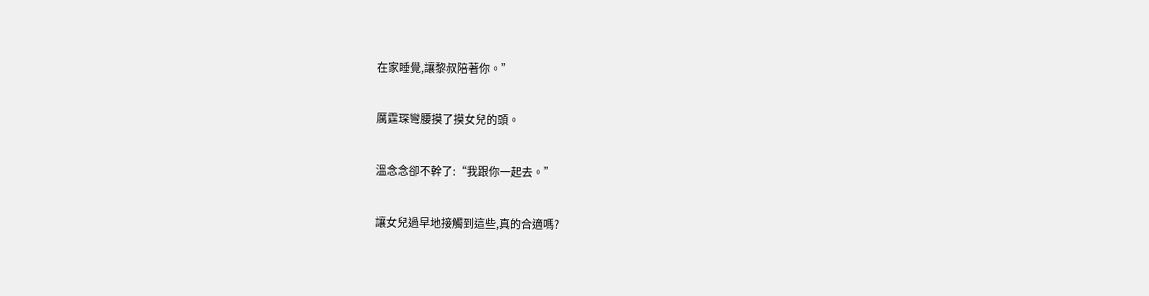在家睡覺,讓黎叔陪著你。”

厲霆琛彎腰摸了摸女兒的頭。

溫念念卻不幹了:“我跟你一起去。”

讓女兒過早地接觸到這些,真的合適嗎?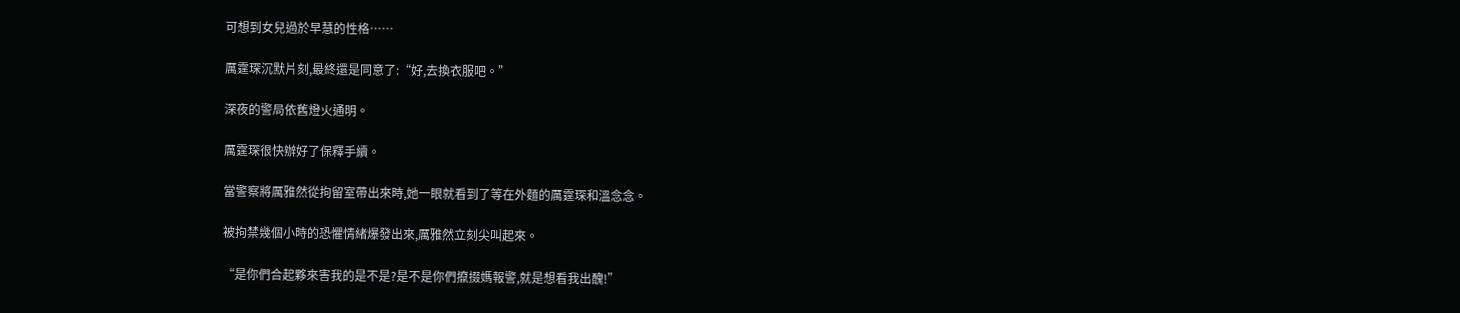可想到女兒過於早慧的性格……

厲霆琛沉默片刻,最終還是同意了:“好,去換衣服吧。”

深夜的警局依舊燈火通明。

厲霆琛很快辦好了保釋手續。

當警察將厲雅然從拘留室帶出來時,她一眼就看到了等在外麵的厲霆琛和溫念念。

被拘禁幾個小時的恐懼情緒爆發出來,厲雅然立刻尖叫起來。

“是你們合起夥來害我的是不是?是不是你們攛掇媽報警,就是想看我出醜!”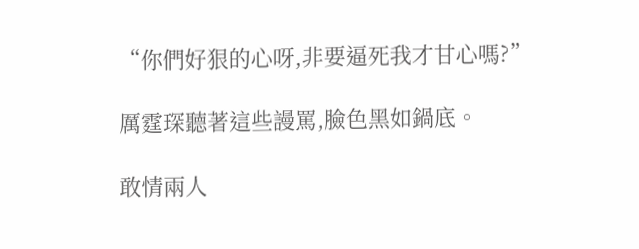“你們好狠的心呀,非要逼死我才甘心嗎?”

厲霆琛聽著這些謾罵,臉色黑如鍋底。

敢情兩人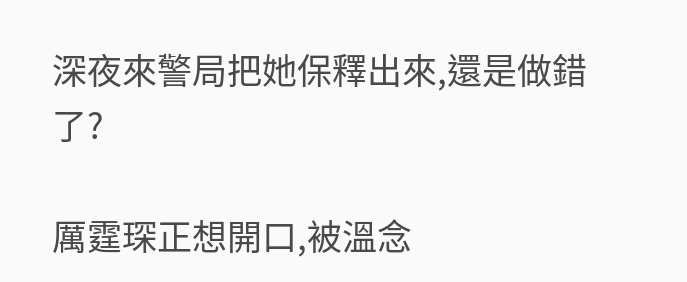深夜來警局把她保釋出來,還是做錯了?

厲霆琛正想開口,被溫念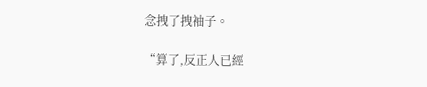念拽了拽袖子。

“算了,反正人已經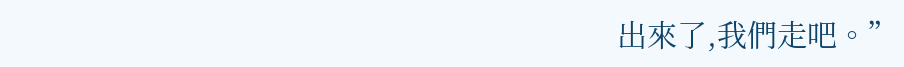出來了,我們走吧。”